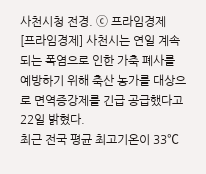사천시청 전경. ⓒ 프라임경제
[프라임경제] 사천시는 연일 계속되는 폭염으로 인한 가축 폐사를 예방하기 위해 축산 농가를 대상으로 면역증강제를 긴급 공급했다고 22일 밝혔다.
최근 전국 평균 최고기온이 33℃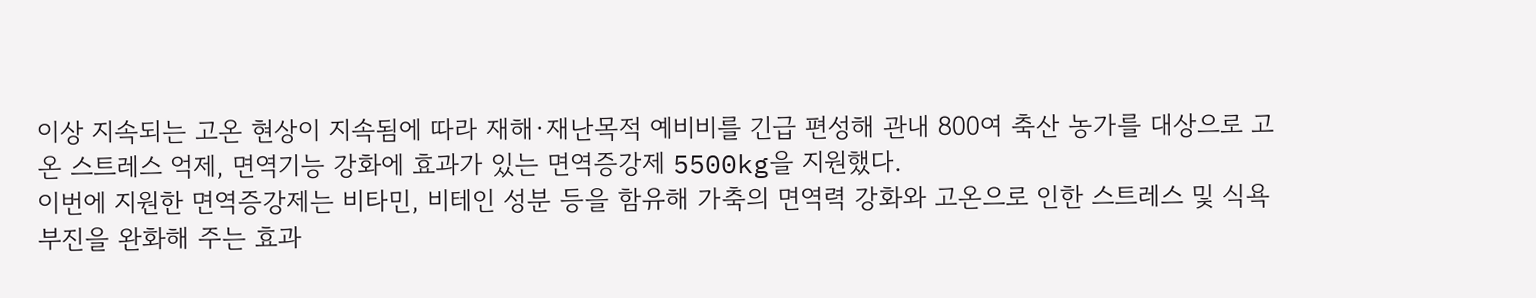이상 지속되는 고온 현상이 지속됨에 따라 재해·재난목적 예비비를 긴급 편성해 관내 800여 축산 농가를 대상으로 고온 스트레스 억제, 면역기능 강화에 효과가 있는 면역증강제 5500kg을 지원했다.
이번에 지원한 면역증강제는 비타민, 비테인 성분 등을 함유해 가축의 면역력 강화와 고온으로 인한 스트레스 및 식욕 부진을 완화해 주는 효과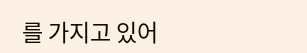를 가지고 있어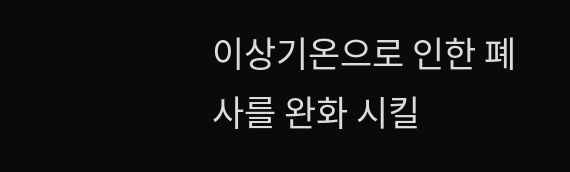이상기온으로 인한 폐사를 완화 시킬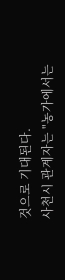것으로 기대된다.
사천시 관계자는 "농가에서는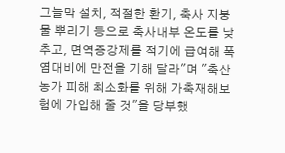그늘막 설치, 적절한 환기, 축사 지붕 물 뿌리기 등으로 축사내부 온도를 낮추고, 면역증강제를 적기에 급여해 폭염대비에 만전을 기해 달라"며 "축산 농가 피해 최소화를 위해 가축재해보험에 가입해 줄 것"을 당부했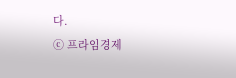다.
ⓒ 프라임경제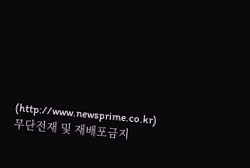(http://www.newsprime.co.kr) 무단전재 및 재배포금지